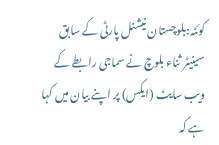کوئٹہ:بلوچستان نیشنل پارٹی کے سابق سینیٹر ثناء بلوچ نے سماجی رابطے کے ویب سایٹ (ایکس) پر اپنے بیان میں کہا ہے کہ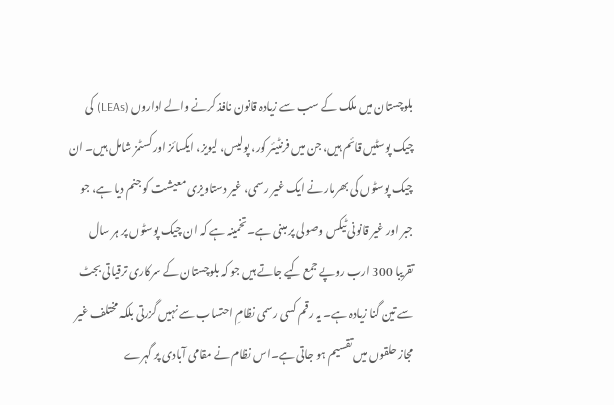بلوچستان میں ملک کے سب سے زیادہ قانون نافذ کرنے والے اداروں (LEAs) کی چیک پوسٹیں قائم ہیں، جن میں فرنٹیئر کور، پولیس، لیویز، ایکسائز اور کسٹمز شامل ہیں۔ ان چیک پوسٹوں کی بھرمار نے ایک غیر رسمی، غیر دستاویزی معیشت کو جنم دیا ہے، جو جبر اور غیر قانونی ٹیکس وصولی پر مبنی ہے۔تخمینہ ہے کہ ان چیک پوسٹوں پر ہر سال تقریبا 300 ارب روپے جمع کیے جاتے ہیں جو کہ بلوچستان کے سرکاری ترقیاتی بجٹ سے تین گنا زیادہ ہے۔ یہ رقم کسی رسمی نظامِ احتساب سے نہیں گزرتی بلکہ مختلف غیر مجاز حلقوں میں تقسیم ہو جاتی ہے۔اس نظام نے مقامی آبادی پر گہرے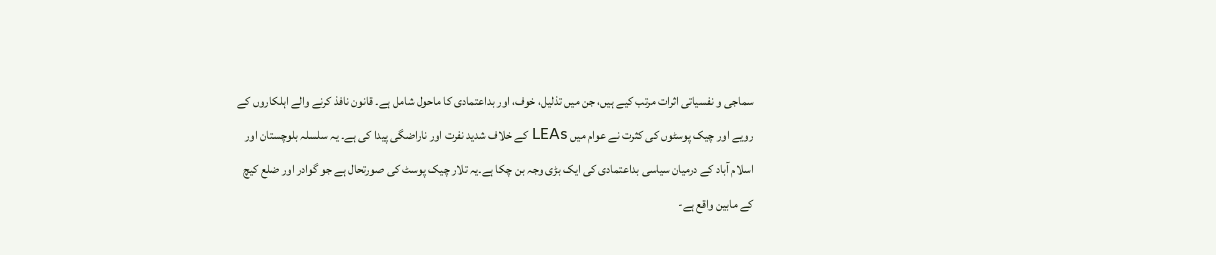سماجی و نفسیاتی اثرات مرتب کیے ہیں، جن میں تذلیل، خوف، اور بداعتمادی کا ماحول شامل ہے۔ قانون نافذ کرنے والے اہلکاروں کے رویے اور چیک پوسٹوں کی کثرت نے عوام میں LEAs کے خلاف شدید نفرت اور ناراضگی پیدا کی ہے۔ یہ سلسلہ بلوچستان اور اسلام آباد کے درمیان سیاسی بداعتمادی کی ایک بڑی وجہ بن چکا ہے۔یہ تلار چیک پوسٹ کی صورتحال ہے جو گوادر اور ضلع کیچ کے مابین واقع ہے-